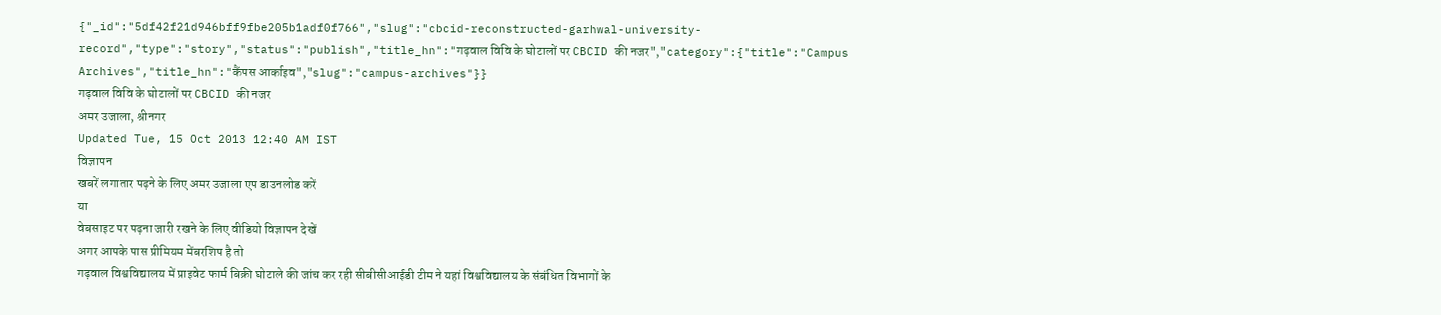{"_id":"5df42f21d946bff9fbe205b1adf0f766","slug":"cbcid-reconstructed-garhwal-university-record","type":"story","status":"publish","title_hn":"गढ़वाल विवि के घोटालों पर CBCID की नजर","category":{"title":"Campus Archives","title_hn":"कैंपस आर्काइव","slug":"campus-archives"}}
गढ़वाल विवि के घोटालों पर CBCID की नजर
अमर उजाला, श्रीनगर
Updated Tue, 15 Oct 2013 12:40 AM IST
विज्ञापन
खबरें लगातार पढ़ने के लिए अमर उजाला एप डाउनलोड करें
या
वेबसाइट पर पढ़ना जारी रखने के लिए वीडियो विज्ञापन देखें
अगर आपके पास प्रीमियम मेंबरशिप है तो
गढ़वाल विश्वविद्यालय में प्राइवेट फार्म बिक्री घोटाले की जांच कर रही सीबीसीआईडी टीम ने यहां विश्वविद्यालय के संबंधित विभागों के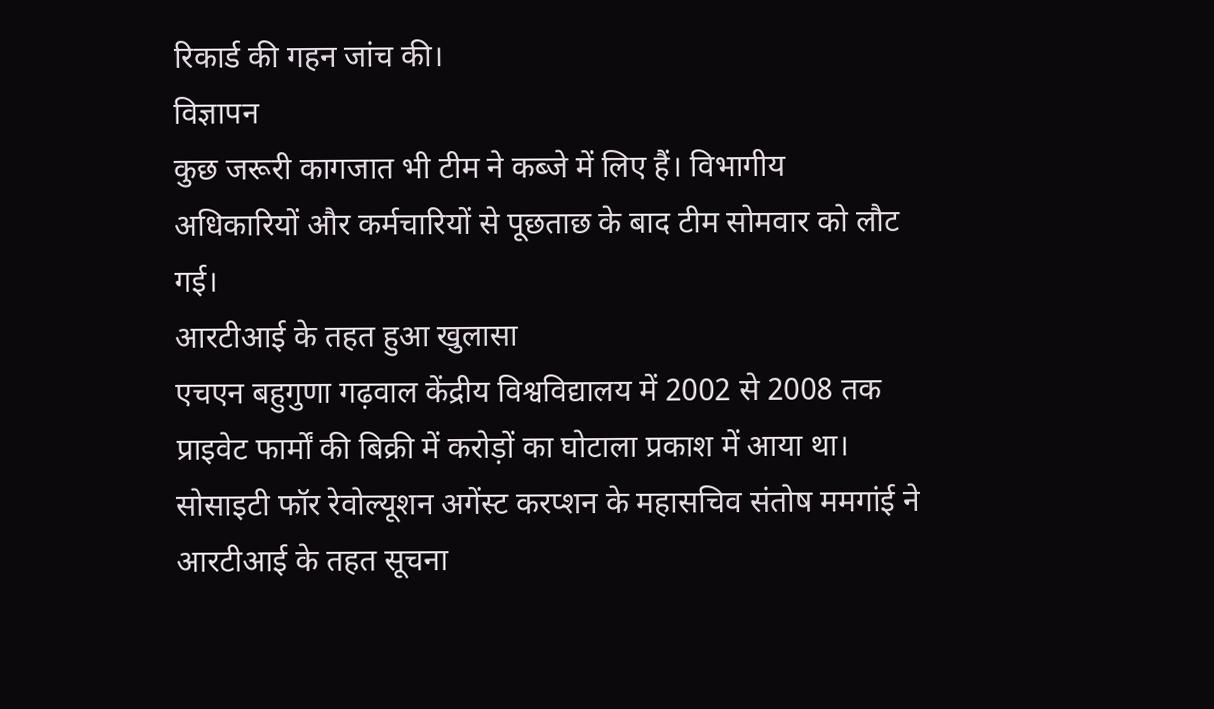रिकार्ड की गहन जांच की।
विज्ञापन
कुछ जरूरी कागजात भी टीम ने कब्जे में लिए हैं। विभागीय अधिकारियों और कर्मचारियों से पूछताछ के बाद टीम सोमवार को लौट गई।
आरटीआई के तहत हुआ खुलासा
एचएन बहुगुणा गढ़वाल केंद्रीय विश्वविद्यालय में 2002 से 2008 तक प्राइवेट फार्मों की बिक्री में करोड़ों का घोटाला प्रकाश में आया था। सोसाइटी फॉर रेवोल्यूशन अगेंस्ट करप्शन के महासचिव संतोष ममगांई ने आरटीआई के तहत सूचना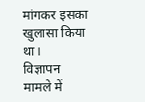मांगकर इसका खुलासा किया था।
विज्ञापन
मामले में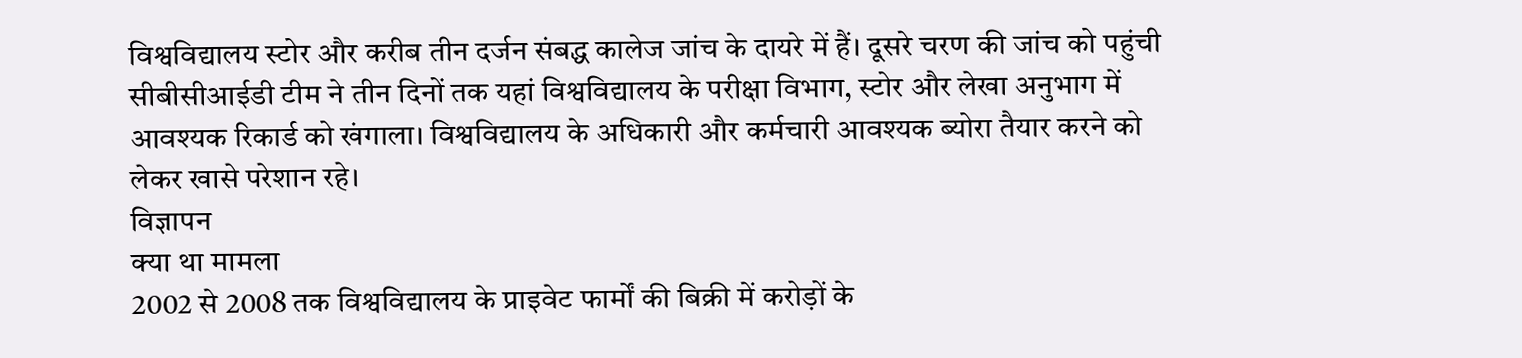विश्वविद्यालय स्टोर और करीब तीन दर्जन संबद्ध कालेज जांच के दायरे में हैं। दूसरे चरण की जांच को पहुंची सीबीसीआईडी टीम ने तीन दिनों तक यहां विश्वविद्यालय के परीक्षा विभाग, स्टोर और लेखा अनुभाग में आवश्यक रिकार्ड को खंगाला। विश्वविद्यालय के अधिकारी और कर्मचारी आवश्यक ब्योरा तैयार करने को लेकर खासे परेशान रहे।
विज्ञापन
क्या था मामला
2002 से 2008 तक विश्वविद्यालय के प्राइवेट फार्मों की बिक्री में करोड़ों के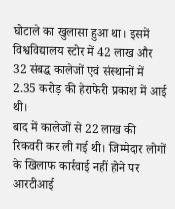घोटाले का खुलासा हुआ था। इसमें विश्वविद्यालय स्टोर में 42 लाख और 32 संबद्ध कालेजों एवं संस्थानों में 2.35 करोड़ की हेराफेरी प्रकाश में आई थी।
बाद में कालेजों से 22 लाख की रिकवरी कर ली गई थी। जिम्मेदार लोगों के खिलाफ कार्रवाई नहीं होने पर आरटीआई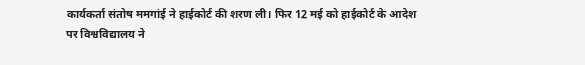कार्यकर्ता संतोष ममगांई ने हाईकोर्ट की शरण ली। फिर 12 मई को हाईकोर्ट के आदेश पर विश्वविद्यालय ने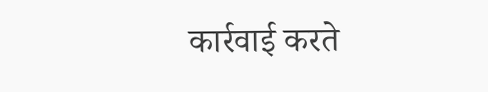कार्रवाई करते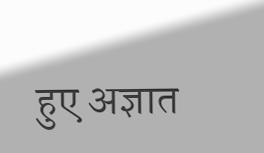हुए अज्ञात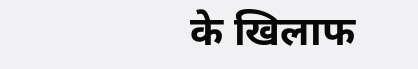के खिलाफ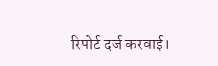रिपोर्ट दर्ज करवाई।